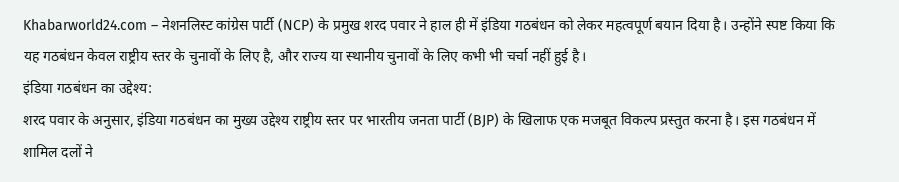Khabarworld24.com – नेशनलिस्ट कांग्रेस पार्टी (NCP) के प्रमुख शरद पवार ने हाल ही में इंडिया गठबंधन को लेकर महत्वपूर्ण बयान दिया है। उन्होंने स्पष्ट किया कि यह गठबंधन केवल राष्ट्रीय स्तर के चुनावों के लिए है, और राज्य या स्थानीय चुनावों के लिए कभी भी चर्चा नहीं हुई है।
इंडिया गठबंधन का उद्देश्य:
शरद पवार के अनुसार, इंडिया गठबंधन का मुख्य उद्देश्य राष्ट्रीय स्तर पर भारतीय जनता पार्टी (BJP) के खिलाफ एक मजबूत विकल्प प्रस्तुत करना है। इस गठबंधन में शामिल दलों ने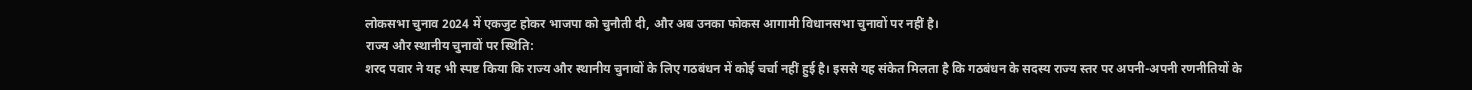लोकसभा चुनाव 2024 में एकजुट होकर भाजपा को चुनौती दी, और अब उनका फोकस आगामी विधानसभा चुनावों पर नहीं है।
राज्य और स्थानीय चुनावों पर स्थिति:
शरद पवार ने यह भी स्पष्ट किया कि राज्य और स्थानीय चुनावों के लिए गठबंधन में कोई चर्चा नहीं हुई है। इससे यह संकेत मिलता है कि गठबंधन के सदस्य राज्य स्तर पर अपनी-अपनी रणनीतियों के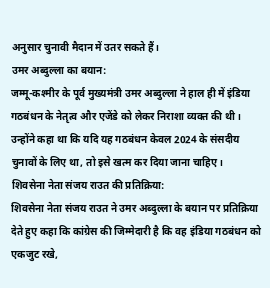अनुसार चुनावी मैदान में उतर सकते हैं।
उमर अब्दुल्ला का बयान:
जम्मू-कश्मीर के पूर्व मुख्यमंत्री उमर अब्दुल्ला ने हाल ही में इंडिया गठबंधन के नेतृत्व और एजेंडे को लेकर निराशा व्यक्त की थी। उन्होंने कहा था कि यदि यह गठबंधन केवल 2024 के संसदीय चुनावों के लिए था, तो इसे खत्म कर दिया जाना चाहिए।
शिवसेना नेता संजय राउत की प्रतिक्रिया:
शिवसेना नेता संजय राउत ने उमर अब्दुल्ला के बयान पर प्रतिक्रिया देते हुए कहा कि कांग्रेस की जिम्मेदारी है कि वह इंडिया गठबंधन को एकजुट रखे,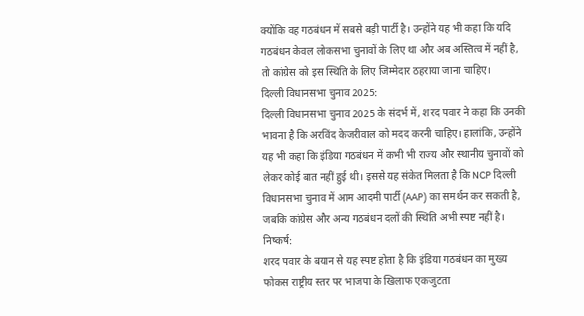क्योंकि वह गठबंधन में सबसे बड़ी पार्टी है। उन्होंने यह भी कहा कि यदि गठबंधन केवल लोकसभा चुनावों के लिए था और अब अस्तित्व में नहीं है, तो कांग्रेस को इस स्थिति के लिए जिम्मेदार ठहराया जाना चाहिए।
दिल्ली विधानसभा चुनाव 2025:
दिल्ली विधानसभा चुनाव 2025 के संदर्भ में, शरद पवार ने कहा कि उनकी भावना है कि अरविंद केजरीवाल को मदद करनी चाहिए। हालांकि, उन्होंने यह भी कहा कि इंडिया गठबंधन में कभी भी राज्य और स्थानीय चुनावों को लेकर कोई बात नहीं हुई थी। इससे यह संकेत मिलता है कि NCP दिल्ली विधानसभा चुनाव में आम आदमी पार्टी (AAP) का समर्थन कर सकती है, जबकि कांग्रेस और अन्य गठबंधन दलों की स्थिति अभी स्पष्ट नहीं है।
निष्कर्ष:
शरद पवार के बयान से यह स्पष्ट होता है कि इंडिया गठबंधन का मुख्य फोकस राष्ट्रीय स्तर पर भाजपा के खिलाफ एकजुटता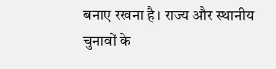बनाए रखना है। राज्य और स्थानीय चुनावों के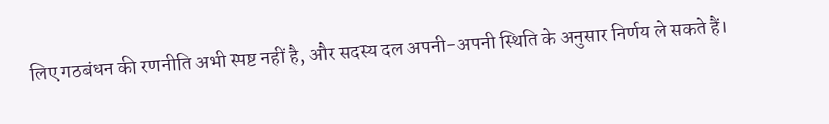लिए गठबंधन की रणनीति अभी स्पष्ट नहीं है, और सदस्य दल अपनी-अपनी स्थिति के अनुसार निर्णय ले सकते हैं।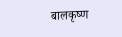बालकृष्ण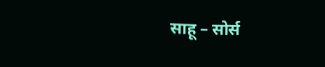साहू – सोर्स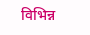विभिन्न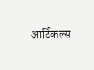आर्टिकल्स